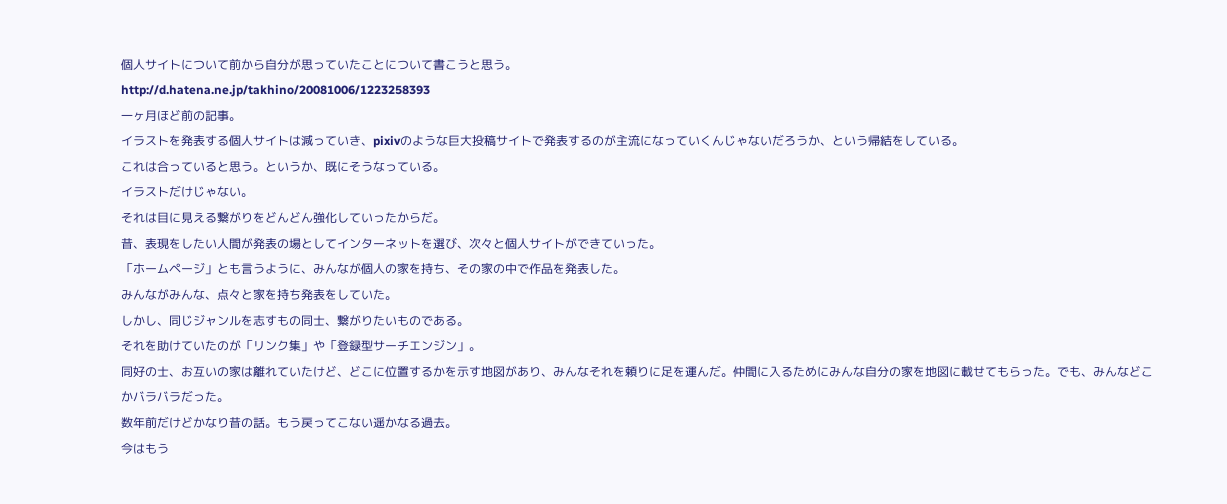個人サイトについて前から自分が思っていたことについて書こうと思う。
http://d.hatena.ne.jp/takhino/20081006/1223258393
一ヶ月ほど前の記事。
イラストを発表する個人サイトは減っていき、pixivのような巨大投稿サイトで発表するのが主流になっていくんじゃないだろうか、という帰結をしている。
これは合っていると思う。というか、既にそうなっている。
イラストだけじゃない。
それは目に見える繋がりをどんどん強化していったからだ。
昔、表現をしたい人間が発表の場としてインターネットを選び、次々と個人サイトができていった。
「ホームページ」とも言うように、みんなが個人の家を持ち、その家の中で作品を発表した。
みんながみんな、点々と家を持ち発表をしていた。
しかし、同じジャンルを志すもの同士、繋がりたいものである。
それを助けていたのが「リンク集」や「登録型サーチエンジン」。
同好の士、お互いの家は離れていたけど、どこに位置するかを示す地図があり、みんなそれを頼りに足を運んだ。仲間に入るためにみんな自分の家を地図に載せてもらった。でも、みんなどこかバラバラだった。
数年前だけどかなり昔の話。もう戻ってこない遥かなる過去。
今はもう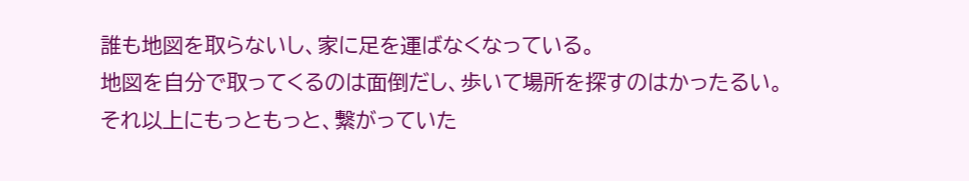誰も地図を取らないし、家に足を運ばなくなっている。
地図を自分で取ってくるのは面倒だし、歩いて場所を探すのはかったるい。
それ以上にもっともっと、繋がっていた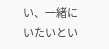い、一緒にいたいとい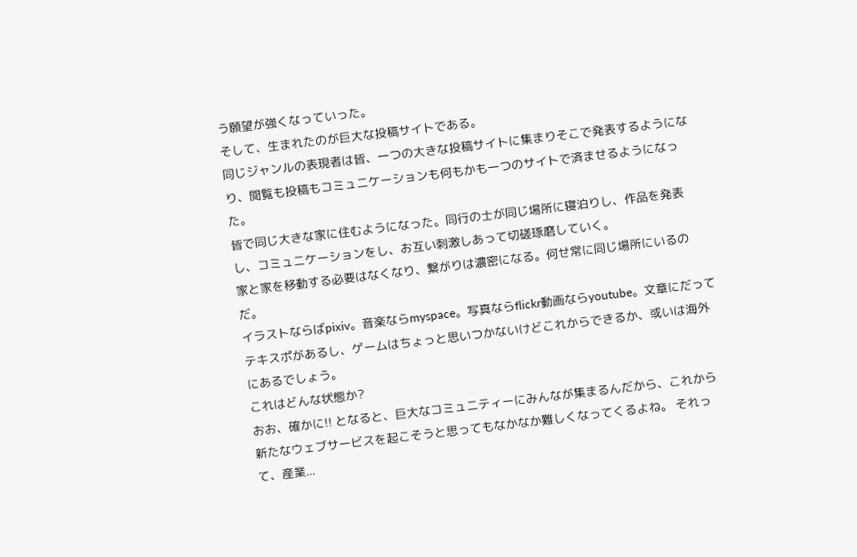う願望が強くなっていった。
そして、生まれたのが巨大な投稿サイトである。
同じジャンルの表現者は皆、一つの大きな投稿サイトに集まりそこで発表するようになり、閲覧も投稿もコミュニケーションも何もかも一つのサイトで済ませるようになった。
皆で同じ大きな家に住むようになった。同行の士が同じ場所に寝泊りし、作品を発表し、コミュニケーションをし、お互い刺激しあって切磋琢磨していく。
家と家を移動する必要はなくなり、繋がりは濃密になる。何せ常に同じ場所にいるのだ。
イラストならばpixiv。音楽ならmyspace。写真ならflickr動画ならyoutube。文章にだってテキスポがあるし、ゲームはちょっと思いつかないけどこれからできるか、或いは海外にあるでしょう。
これはどんな状態か?
おお、確かに!! となると、巨大なコミュニティーにみんなが集まるんだから、これから新たなウェブサービスを起こそうと思ってもなかなか難しくなってくるよね。 それって、産業...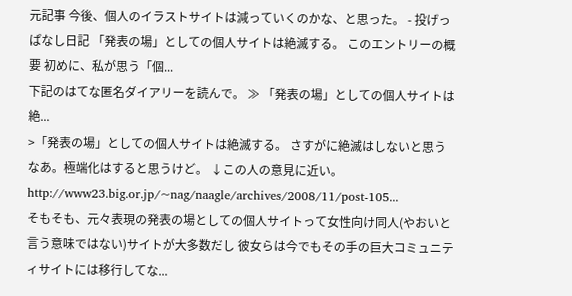元記事 今後、個人のイラストサイトは減っていくのかな、と思った。 - 投げっぱなし日記 「発表の場」としての個人サイトは絶滅する。 このエントリーの概要 初めに、私が思う「個...
下記のはてな匿名ダイアリーを読んで。 ≫ 「発表の場」としての個人サイトは絶...
>「発表の場」としての個人サイトは絶滅する。 さすがに絶滅はしないと思うなあ。極端化はすると思うけど。 ↓この人の意見に近い。 http://www23.big.or.jp/~nag/naagle/archives/2008/11/post-105...
そもそも、元々表現の発表の場としての個人サイトって女性向け同人(やおいと言う意味ではない)サイトが大多数だし 彼女らは今でもその手の巨大コミュニティサイトには移行してな...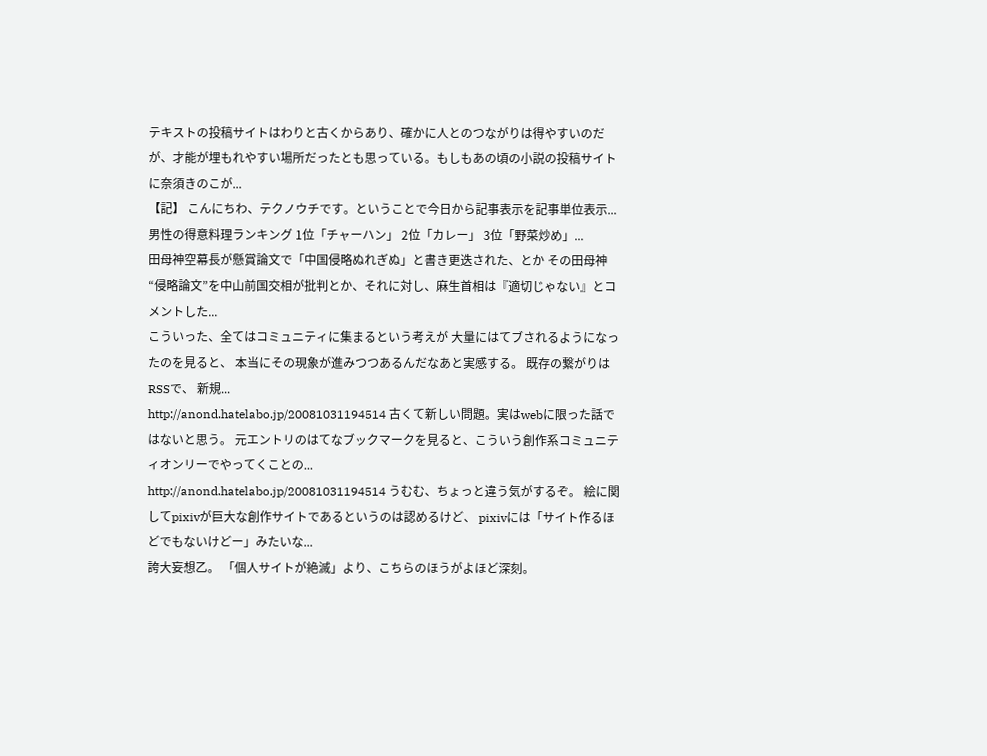テキストの投稿サイトはわりと古くからあり、確かに人とのつながりは得やすいのだが、才能が埋もれやすい場所だったとも思っている。もしもあの頃の小説の投稿サイトに奈須きのこが...
【記】 こんにちわ、テクノウチです。ということで今日から記事表示を記事単位表示...
男性の得意料理ランキング 1位「チャーハン」 2位「カレー」 3位「野菜炒め」...
田母神空幕長が懸賞論文で「中国侵略ぬれぎぬ」と書き更迭された、とか その田母神“侵略論文”を中山前国交相が批判とか、それに対し、麻生首相は『適切じゃない』とコメントした...
こういった、全てはコミュニティに集まるという考えが 大量にはてブされるようになったのを見ると、 本当にその現象が進みつつあるんだなあと実感する。 既存の繋がりはRSSで、 新規...
http://anond.hatelabo.jp/20081031194514 古くて新しい問題。実はwebに限った話ではないと思う。 元エントリのはてなブックマークを見ると、こういう創作系コミュニティオンリーでやってくことの...
http://anond.hatelabo.jp/20081031194514 うむむ、ちょっと違う気がするぞ。 絵に関してpixivが巨大な創作サイトであるというのは認めるけど、 pixivには「サイト作るほどでもないけどー」みたいな...
誇大妄想乙。 「個人サイトが絶滅」より、こちらのほうがよほど深刻。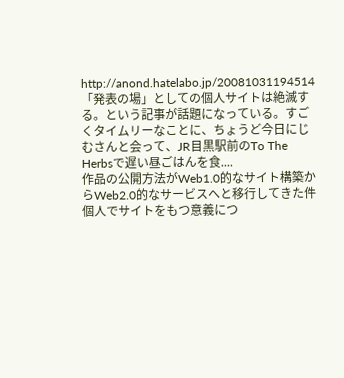http://anond.hatelabo.jp/20081031194514
「発表の場」としての個人サイトは絶滅する。という記事が話題になっている。すごくタイムリーなことに、ちょうど今日にじむさんと会って、JR目黒駅前のTo The Herbsで遅い昼ごはんを食....
作品の公開方法がWeb1.0的なサイト構築からWeb2.0的なサービスへと移行してきた件個人でサイトをもつ意義につ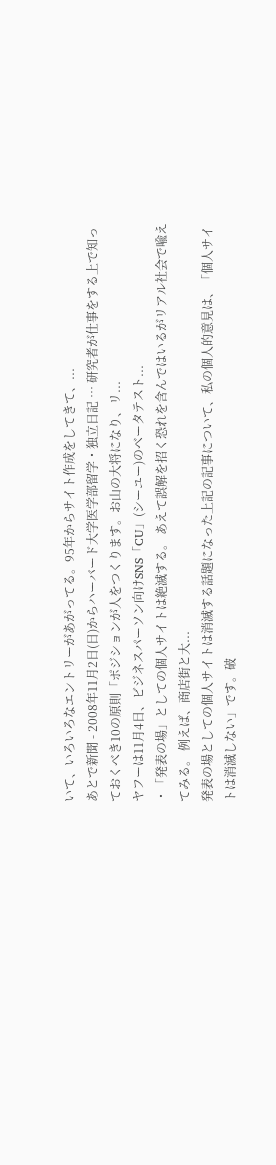いて、いろいろなエントリーがあがってる。95年からサイト作成をしてきて、...
あとで新聞 - 2008年11月2日(日)からハーバード大学医学部留学・独立日記 … 研究者が仕事をする上で知っておくべき10の原則「ポジションが人をつくります。お山の大将になり、リ...
ヤフーは11月4日、ビジネスパーソン向けSNS「CU」(シーユー)のベータテスト...
・「発表の場」としての個人サイトは絶滅する。 あえて誤解を招く恐れを含んではいるがリアル社会で喩えてみる。 例えば、商店街と大...
発表の場としての個人サイトは消滅する話題になった上記の記事について、私の個人的意見は、「個人サイトは消滅しない」です。破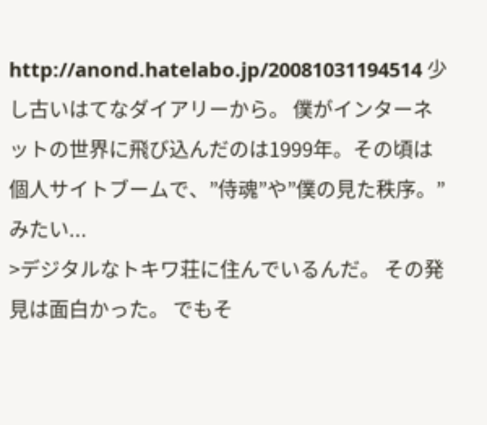http://anond.hatelabo.jp/20081031194514 少し古いはてなダイアリーから。 僕がインターネットの世界に飛び込んだのは1999年。その頃は個人サイトブームで、”侍魂”や”僕の見た秩序。”みたい...
>デジタルなトキワ荘に住んでいるんだ。 その発見は面白かった。 でもそ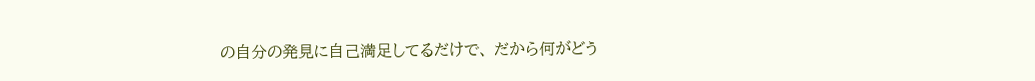の自分の発見に自己満足してるだけで、 だから何がどう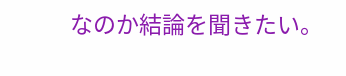なのか結論を聞きたい。